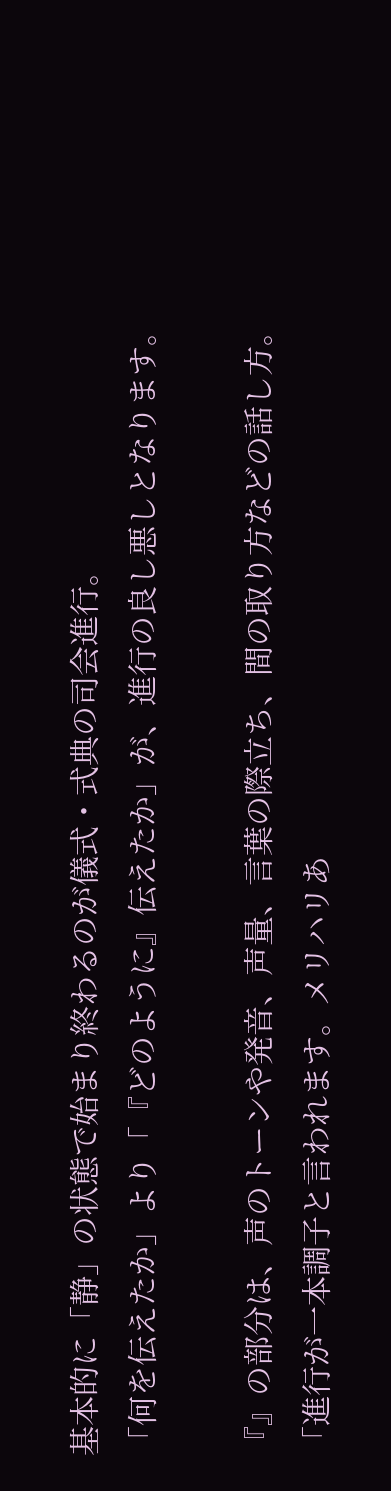基本的に「静」の状態で始まり終わるのが儀式・式典の司会進行。
「何を伝えたか」より「『どのように』伝えたか」が、進行の良し悪しとなります。

『』の部分は、声のトーンや発音、声量、言葉の際立ち、間の取り方などの話し方。
「進行が一本調子と言われます。メリハリあ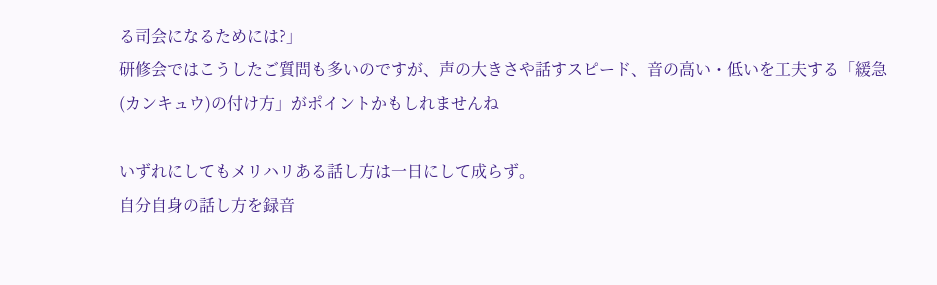る司会になるためには?」
研修会ではこうしたご質問も多いのですが、声の大きさや話すスピード、音の高い・低いを工夫する「緩急(カンキュウ)の付け方」がポイントかもしれませんね

いずれにしてもメリハリある話し方は一日にして成らず。
自分自身の話し方を録音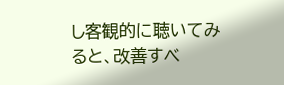し客観的に聴いてみると、改善すべ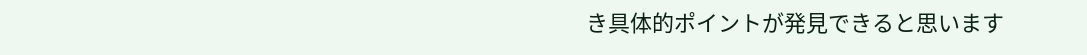き具体的ポイントが発見できると思います